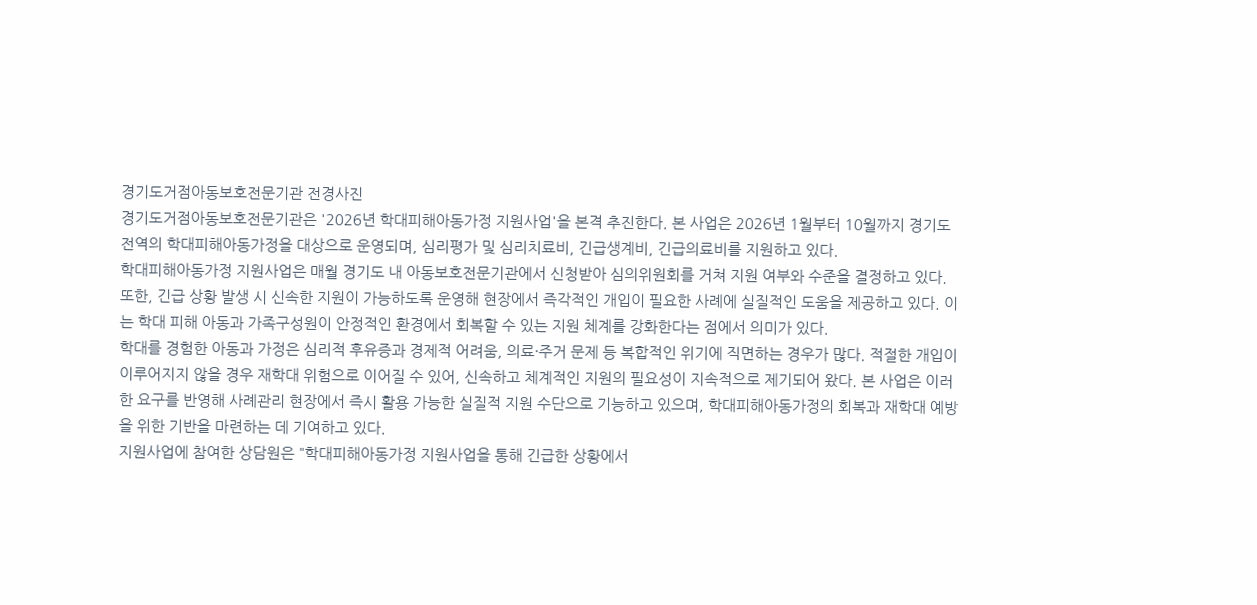경기도거점아동보호전문기관 전경사진
경기도거점아동보호전문기관은 '2026년 학대피해아동가정 지원사업'을 본격 추진한다. 본 사업은 2026년 1월부터 10월까지 경기도 전역의 학대피해아동가정을 대상으로 운영되며, 심리평가 및 심리치료비, 긴급생계비, 긴급의료비를 지원하고 있다.
학대피해아동가정 지원사업은 매월 경기도 내 아동보호전문기관에서 신청받아 심의위원회를 거쳐 지원 여부와 수준을 결정하고 있다. 또한, 긴급 상황 발생 시 신속한 지원이 가능하도록 운영해 현장에서 즉각적인 개입이 필요한 사례에 실질적인 도움을 제공하고 있다. 이는 학대 피해 아동과 가족구성원이 안정적인 환경에서 회복할 수 있는 지원 체계를 강화한다는 점에서 의미가 있다.
학대를 경험한 아동과 가정은 심리적 후유증과 경제적 어려움, 의료·주거 문제 등 복합적인 위기에 직면하는 경우가 많다. 적절한 개입이 이루어지지 않을 경우 재학대 위험으로 이어질 수 있어, 신속하고 체계적인 지원의 필요성이 지속적으로 제기되어 왔다. 본 사업은 이러한 요구를 반영해 사례관리 현장에서 즉시 활용 가능한 실질적 지원 수단으로 기능하고 있으며, 학대피해아동가정의 회복과 재학대 예방을 위한 기반을 마련하는 데 기여하고 있다.
지원사업에 참여한 상담원은 "학대피해아동가정 지원사업을 통해 긴급한 상황에서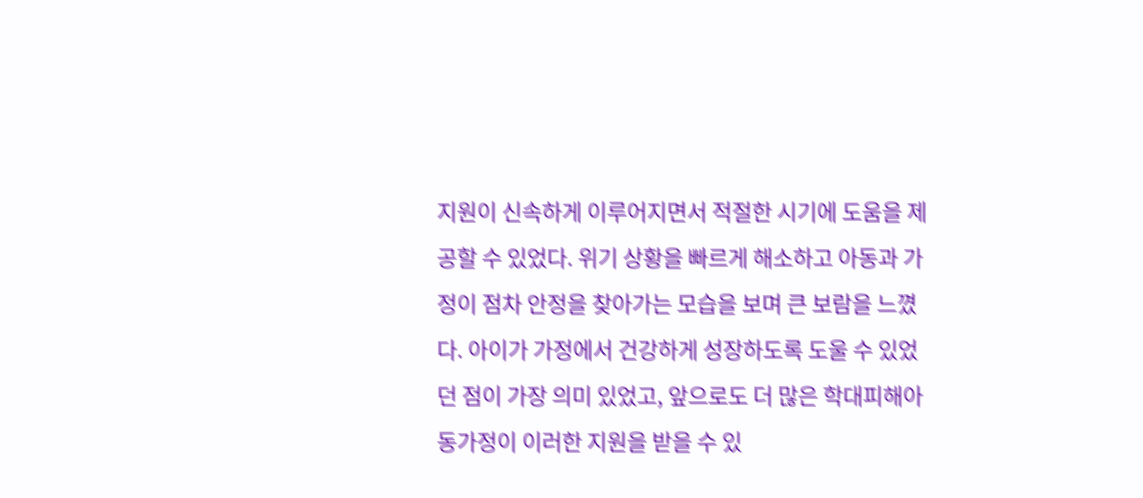지원이 신속하게 이루어지면서 적절한 시기에 도움을 제공할 수 있었다. 위기 상황을 빠르게 해소하고 아동과 가정이 점차 안정을 찾아가는 모습을 보며 큰 보람을 느꼈다. 아이가 가정에서 건강하게 성장하도록 도울 수 있었던 점이 가장 의미 있었고, 앞으로도 더 많은 학대피해아동가정이 이러한 지원을 받을 수 있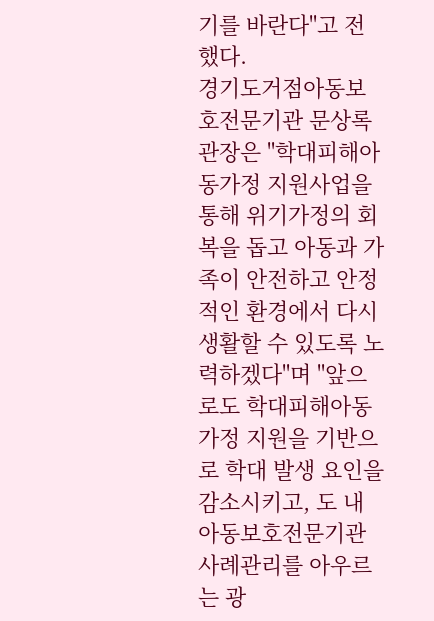기를 바란다"고 전했다.
경기도거점아동보호전문기관 문상록 관장은 "학대피해아동가정 지원사업을 통해 위기가정의 회복을 돕고 아동과 가족이 안전하고 안정적인 환경에서 다시 생활할 수 있도록 노력하겠다"며 "앞으로도 학대피해아동가정 지원을 기반으로 학대 발생 요인을 감소시키고, 도 내 아동보호전문기관 사례관리를 아우르는 광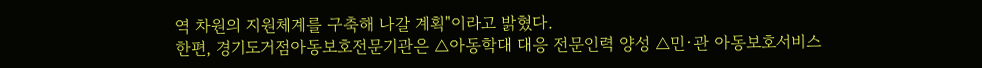역 차원의 지원체계를 구축해 나갈 계획"이라고 밝혔다.
한편, 경기도거점아동보호전문기관은 △아동학대 대응 전문인력 양성 △민·관 아동보호서비스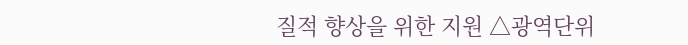질적 향상을 위한 지원 △광역단위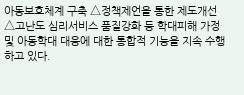아동보호체계 구축 △정책제언을 통한 제도개선 △고난도 심리서비스 품질강화 등 학대피해 가정 및 아동학대 대응에 대한 통합적 기능을 지속 수행하고 있다.